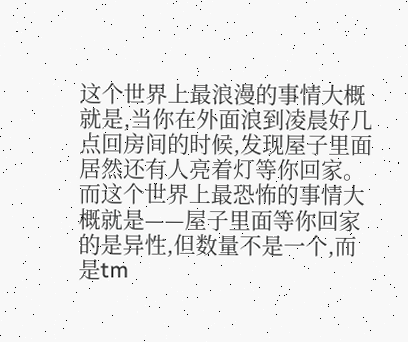这个世界上最浪漫的事情大概就是,当你在外面浪到凌晨好几点回房间的时候,发现屋子里面居然还有人亮着灯等你回家。
而这个世界上最恐怖的事情大概就是——屋子里面等你回家的是异性,但数量不是一个,而是tm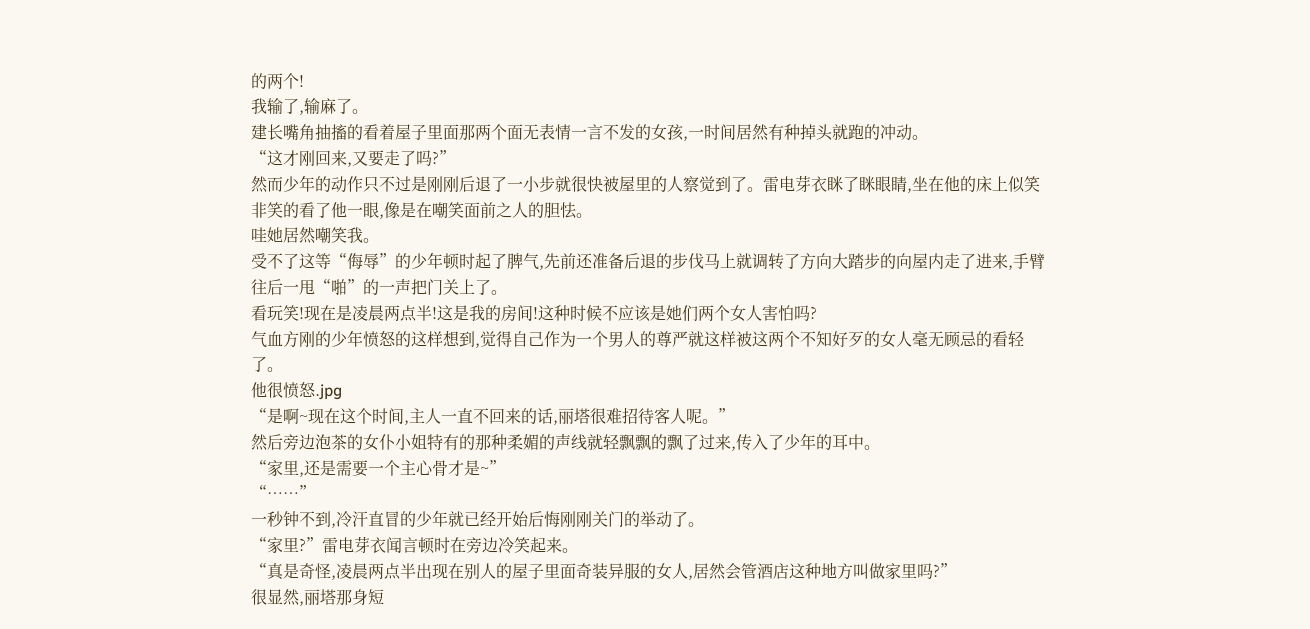的两个!
我输了,输麻了。
建长嘴角抽搐的看着屋子里面那两个面无表情一言不发的女孩,一时间居然有种掉头就跑的冲动。
“这才刚回来,又要走了吗?”
然而少年的动作只不过是刚刚后退了一小步就很快被屋里的人察觉到了。雷电芽衣眯了眯眼睛,坐在他的床上似笑非笑的看了他一眼,像是在嘲笑面前之人的胆怯。
哇她居然嘲笑我。
受不了这等“侮辱”的少年顿时起了脾气,先前还准备后退的步伐马上就调转了方向大踏步的向屋内走了进来,手臂往后一甩“啪”的一声把门关上了。
看玩笑!现在是凌晨两点半!这是我的房间!这种时候不应该是她们两个女人害怕吗?
气血方刚的少年愤怒的这样想到,觉得自己作为一个男人的尊严就这样被这两个不知好歹的女人毫无顾忌的看轻了。
他很愤怒.jpg
“是啊~现在这个时间,主人一直不回来的话,丽塔很难招待客人呢。”
然后旁边泡茶的女仆小姐特有的那种柔媚的声线就轻飘飘的飘了过来,传入了少年的耳中。
“家里,还是需要一个主心骨才是~”
“……”
一秒钟不到,冷汗直冒的少年就已经开始后悔刚刚关门的举动了。
“家里?”雷电芽衣闻言顿时在旁边冷笑起来。
“真是奇怪,凌晨两点半出现在别人的屋子里面奇装异服的女人,居然会管酒店这种地方叫做家里吗?”
很显然,丽塔那身短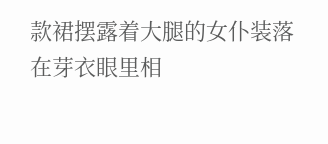款裙摆露着大腿的女仆装落在芽衣眼里相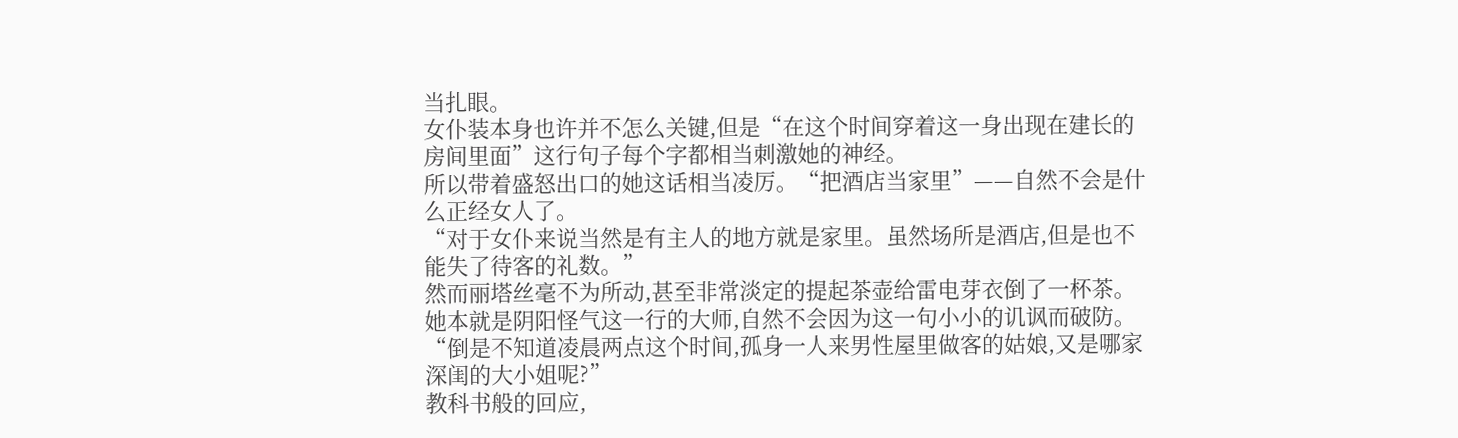当扎眼。
女仆装本身也许并不怎么关键,但是“在这个时间穿着这一身出现在建长的房间里面”这行句子每个字都相当刺激她的神经。
所以带着盛怒出口的她这话相当凌厉。“把酒店当家里”——自然不会是什么正经女人了。
“对于女仆来说当然是有主人的地方就是家里。虽然场所是酒店,但是也不能失了待客的礼数。”
然而丽塔丝毫不为所动,甚至非常淡定的提起茶壶给雷电芽衣倒了一杯茶。她本就是阴阳怪气这一行的大师,自然不会因为这一句小小的讥讽而破防。
“倒是不知道凌晨两点这个时间,孤身一人来男性屋里做客的姑娘,又是哪家深闺的大小姐呢?”
教科书般的回应,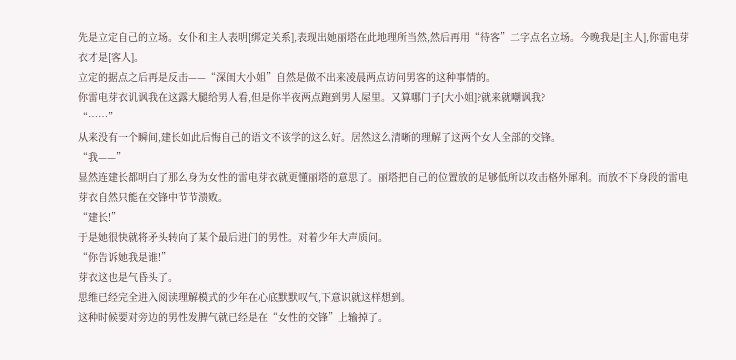先是立定自己的立场。女仆和主人表明[绑定关系],表现出她丽塔在此地理所当然,然后再用“待客”二字点名立场。今晚我是[主人],你雷电芽衣才是[客人]。
立定的据点之后再是反击——“深闺大小姐”自然是做不出来凌晨两点访问男客的这种事情的。
你雷电芽衣讥讽我在这露大腿给男人看,但是你半夜两点跑到男人屋里。又算哪门子[大小姐]?就来就嘲讽我?
“……”
从来没有一个瞬间,建长如此后悔自己的语文不该学的这么好。居然这么清晰的理解了这两个女人全部的交锋。
“我——”
显然连建长都明白了那么身为女性的雷电芽衣就更懂丽塔的意思了。丽塔把自己的位置放的足够低所以攻击格外犀利。而放不下身段的雷电芽衣自然只能在交锋中节节溃败。
“建长!”
于是她很快就将矛头转向了某个最后进门的男性。对着少年大声质问。
“你告诉她我是谁!”
芽衣这也是气昏头了。
思维已经完全进入阅读理解模式的少年在心底默默叹气,下意识就这样想到。
这种时候要对旁边的男性发脾气就已经是在“女性的交锋”上输掉了。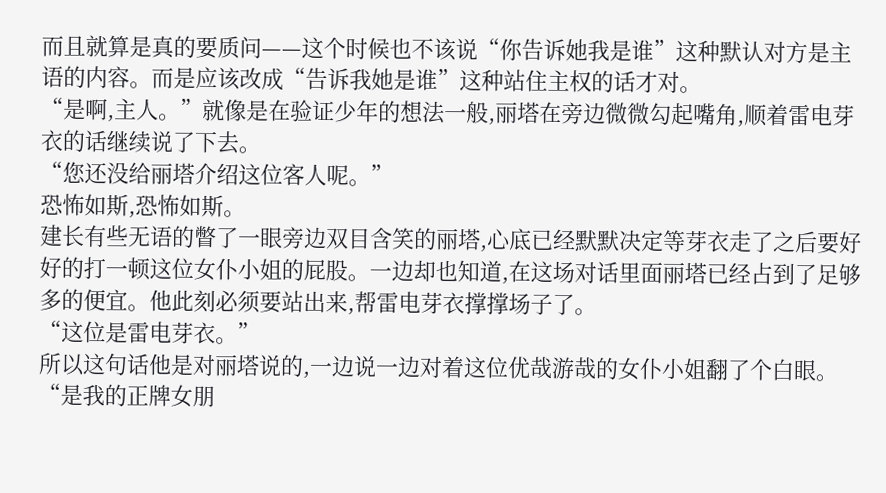而且就算是真的要质问——这个时候也不该说“你告诉她我是谁”这种默认对方是主语的内容。而是应该改成“告诉我她是谁”这种站住主权的话才对。
“是啊,主人。”就像是在验证少年的想法一般,丽塔在旁边微微勾起嘴角,顺着雷电芽衣的话继续说了下去。
“您还没给丽塔介绍这位客人呢。”
恐怖如斯,恐怖如斯。
建长有些无语的瞥了一眼旁边双目含笑的丽塔,心底已经默默决定等芽衣走了之后要好好的打一顿这位女仆小姐的屁股。一边却也知道,在这场对话里面丽塔已经占到了足够多的便宜。他此刻必须要站出来,帮雷电芽衣撑撑场子了。
“这位是雷电芽衣。”
所以这句话他是对丽塔说的,一边说一边对着这位优哉游哉的女仆小姐翻了个白眼。
“是我的正牌女朋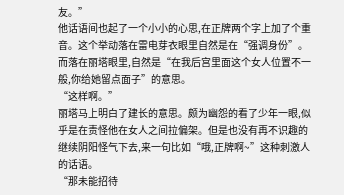友。”
他话语间也起了一个小小的心思,在正牌两个字上加了个重音。这个举动落在雷电芽衣眼里自然是在“强调身份”。而落在丽塔眼里,自然是“在我后宫里面这个女人位置不一般,你给她留点面子”的意思。
“这样啊。”
丽塔马上明白了建长的意思。颇为幽怨的看了少年一眼,似乎是在责怪他在女人之间拉偏架。但是也没有再不识趣的继续阴阳怪气下去,来一句比如“哦,正牌啊~”这种刺激人的话语。
“那未能招待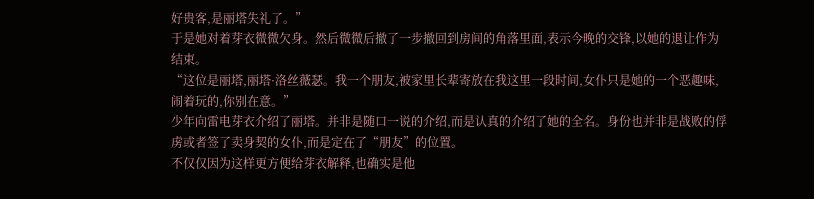好贵客,是丽塔失礼了。”
于是她对着芽衣微微欠身。然后微微后撤了一步撤回到房间的角落里面,表示今晚的交锋,以她的退让作为结束。
“这位是丽塔,丽塔·洛丝薇瑟。我一个朋友,被家里长辈寄放在我这里一段时间,女仆只是她的一个恶趣味,闹着玩的,你别在意。”
少年向雷电芽衣介绍了丽塔。并非是随口一说的介绍,而是认真的介绍了她的全名。身份也并非是战败的俘虏或者签了卖身契的女仆,而是定在了“朋友”的位置。
不仅仅因为这样更方便给芽衣解释,也确实是他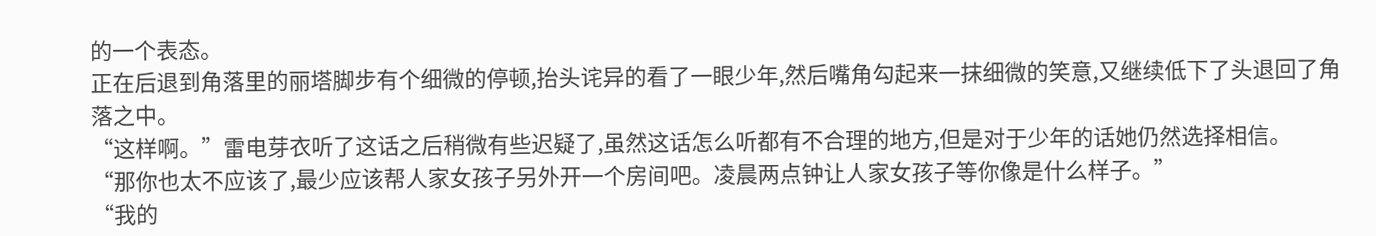的一个表态。
正在后退到角落里的丽塔脚步有个细微的停顿,抬头诧异的看了一眼少年,然后嘴角勾起来一抹细微的笑意,又继续低下了头退回了角落之中。
“这样啊。”雷电芽衣听了这话之后稍微有些迟疑了,虽然这话怎么听都有不合理的地方,但是对于少年的话她仍然选择相信。
“那你也太不应该了,最少应该帮人家女孩子另外开一个房间吧。凌晨两点钟让人家女孩子等你像是什么样子。”
“我的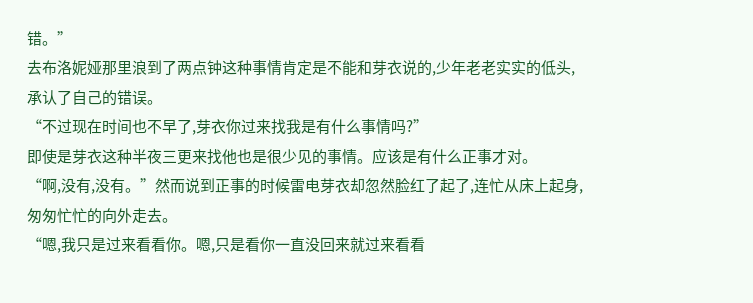错。”
去布洛妮娅那里浪到了两点钟这种事情肯定是不能和芽衣说的,少年老老实实的低头,承认了自己的错误。
“不过现在时间也不早了,芽衣你过来找我是有什么事情吗?”
即使是芽衣这种半夜三更来找他也是很少见的事情。应该是有什么正事才对。
“啊,没有,没有。”然而说到正事的时候雷电芽衣却忽然脸红了起了,连忙从床上起身,匆匆忙忙的向外走去。
“嗯,我只是过来看看你。嗯,只是看你一直没回来就过来看看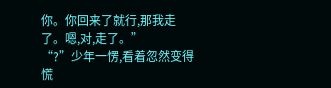你。你回来了就行,那我走了。嗯,对,走了。”
“?”少年一愣,看着忽然变得慌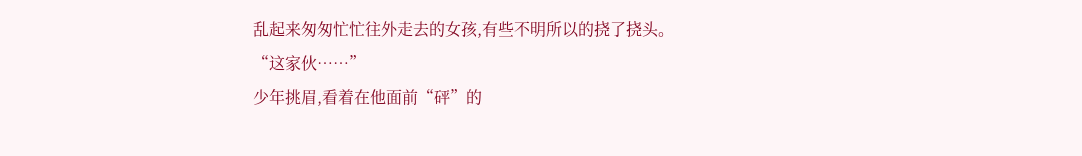乱起来匆匆忙忙往外走去的女孩,有些不明所以的挠了挠头。
“这家伙……”
少年挑眉,看着在他面前“砰”的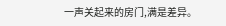一声关起来的房门,满是差异。